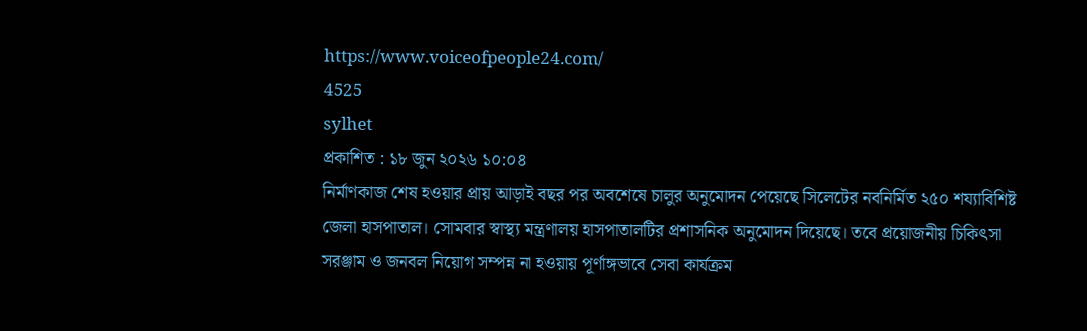https://www.voiceofpeople24.com/
4525
sylhet
প্রকাশিত : ১৮ জুন ২০২৬ ১০:০৪
নির্মাণকাজ শেষ হওয়ার প্রায় আড়াই বছর পর অবশেষে চালুর অনুমোদন পেয়েছে সিলেটের নবনির্মিত ২৫০ শয্যাবিশিষ্ট জেলা হাসপাতাল। সোমবার স্বাস্থ্য মন্ত্রণালয় হাসপাতালটির প্রশাসনিক অনুমোদন দিয়েছে। তবে প্রয়োজনীয় চিকিৎসা সরঞ্জাম ও জনবল নিয়োগ সম্পন্ন না হওয়ায় পূর্ণাঙ্গভাবে সেবা কার্যক্রম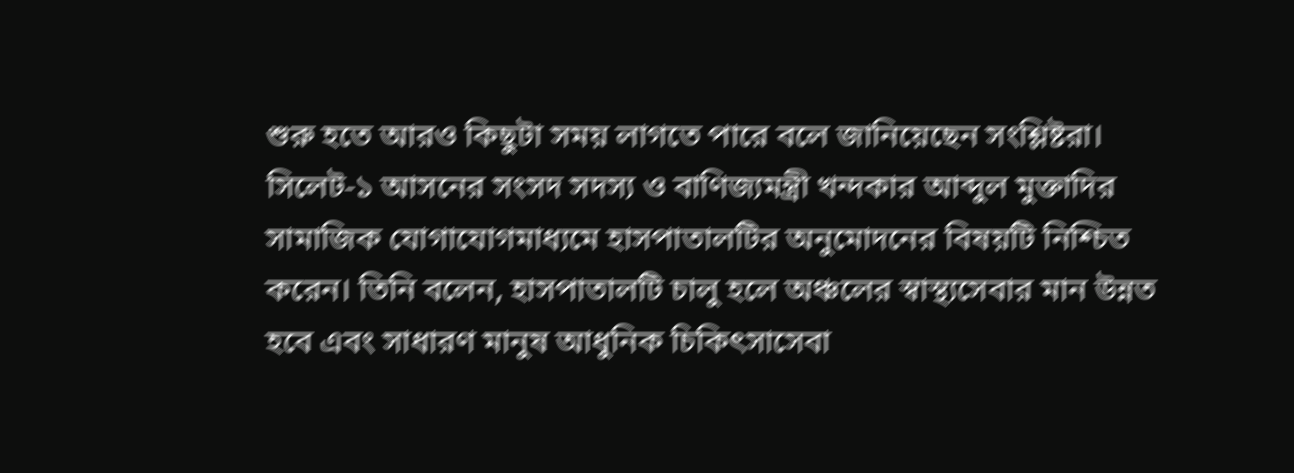শুরু হতে আরও কিছুটা সময় লাগতে পারে বলে জানিয়েছেন সংশ্লিষ্টরা।
সিলেট-১ আসনের সংসদ সদস্য ও বাণিজ্যমন্ত্রী খন্দকার আব্দুল মুক্তাদির সামাজিক যোগাযোগমাধ্যমে হাসপাতালটির অনুমোদনের বিষয়টি নিশ্চিত করেন। তিনি বলেন, হাসপাতালটি চালু হলে অঞ্চলের স্বাস্থ্যসেবার মান উন্নত হবে এবং সাধারণ মানুষ আধুনিক চিকিৎসাসেবা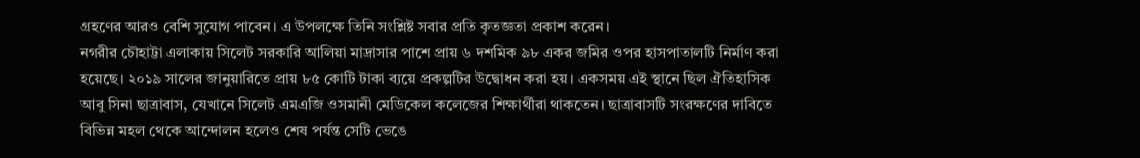গ্রহণের আরও বেশি সুযোগ পাবেন। এ উপলক্ষে তিনি সংশ্লিষ্ট সবার প্রতি কৃতজ্ঞতা প্রকাশ করেন।
নগরীর চৌহাট্টা এলাকায় সিলেট সরকারি আলিয়া মাদ্রাসার পাশে প্রায় ৬ দশমিক ৯৮ একর জমির ওপর হাসপাতালটি নির্মাণ করা হয়েছে। ২০১৯ সালের জানুয়ারিতে প্রায় ৮৫ কোটি টাকা ব্যয়ে প্রকল্পটির উদ্বোধন করা হয়। একসময় এই স্থানে ছিল ঐতিহাসিক আবু সিনা ছাত্রাবাস, যেখানে সিলেট এমএজি ওসমানী মেডিকেল কলেজের শিক্ষার্থীরা থাকতেন। ছাত্রাবাসটি সংরক্ষণের দাবিতে বিভিন্ন মহল থেকে আন্দোলন হলেও শেষ পর্যন্ত সেটি ভেঙে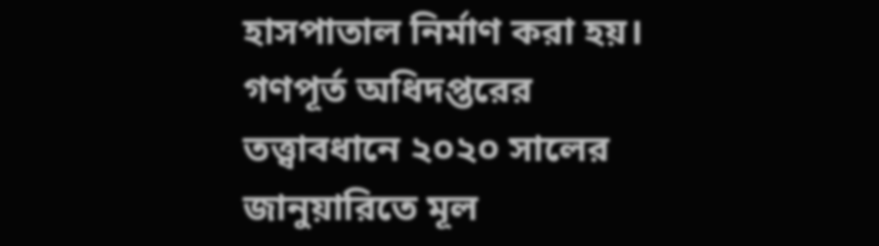হাসপাতাল নির্মাণ করা হয়।
গণপূর্ত অধিদপ্তরের তত্ত্বাবধানে ২০২০ সালের জানুয়ারিতে মূল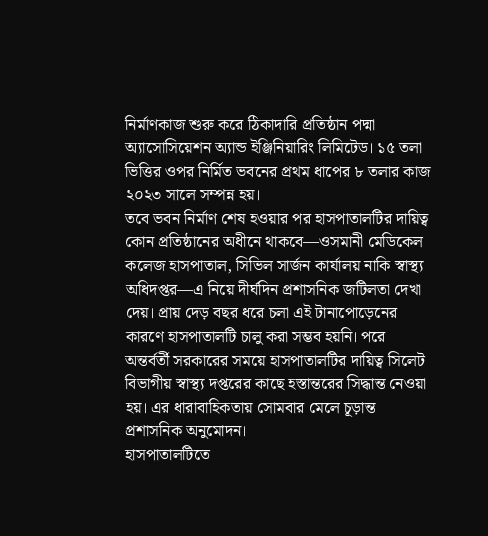নির্মাণকাজ শুরু করে ঠিকাদারি প্রতিষ্ঠান পদ্মা অ্যাসোসিয়েশন অ্যান্ড ইঞ্জিনিয়ারিং লিমিটেড। ১৫ তলা ভিত্তির ওপর নির্মিত ভবনের প্রথম ধাপের ৮ তলার কাজ ২০২৩ সালে সম্পন্ন হয়।
তবে ভবন নির্মাণ শেষ হওয়ার পর হাসপাতালটির দায়িত্ব কোন প্রতিষ্ঠানের অধীনে থাকবে—ওসমানী মেডিকেল কলেজ হাসপাতাল, সিভিল সার্জন কার্যালয় নাকি স্বাস্থ্য অধিদপ্তর—এ নিয়ে দীর্ঘদিন প্রশাসনিক জটিলতা দেখা দেয়। প্রায় দেড় বছর ধরে চলা এই টানাপোড়েনের কারণে হাসপাতালটি চালু করা সম্ভব হয়নি। পরে অন্তর্বর্তী সরকারের সময়ে হাসপাতালটির দায়িত্ব সিলেট বিভাগীয় স্বাস্থ্য দপ্তরের কাছে হস্তান্তরের সিদ্ধান্ত নেওয়া হয়। এর ধারাবাহিকতায় সোমবার মেলে চূড়ান্ত প্রশাসনিক অনুমোদন।
হাসপাতালটিতে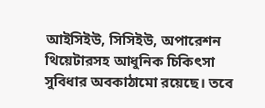আইসিইউ, সিসিইউ, অপারেশন থিয়েটারসহ আধুনিক চিকিৎসা সুবিধার অবকাঠামো রয়েছে। তবে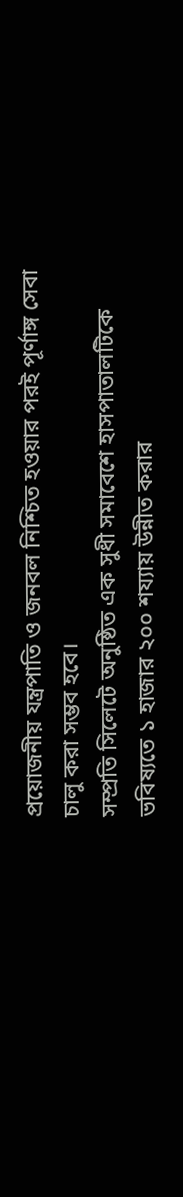প্রয়োজনীয় যন্ত্রপাতি ও জনবল নিশ্চিত হওয়ার পরই পূর্ণাঙ্গ সেবা চালু করা সম্ভব হবে।
সম্প্রতি সিলেটে অনুষ্ঠিত এক সুধী সমাবেশে হাসপাতালটিকে ভবিষ্যতে ১ হাজার ২০০ শয্যায় উন্নীত করার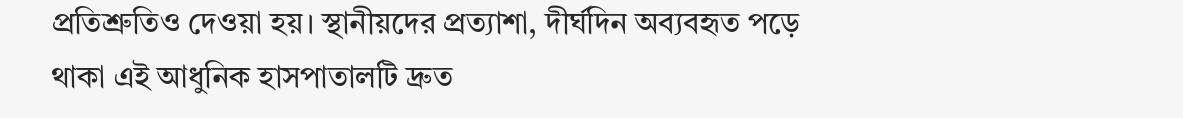প্রতিশ্রুতিও দেওয়া হয়। স্থানীয়দের প্রত্যাশা, দীর্ঘদিন অব্যবহৃত পড়ে থাকা এই আধুনিক হাসপাতালটি দ্রুত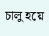চালু হয়ে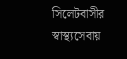সিলেটবাসীর স্বাস্থ্যসেবায়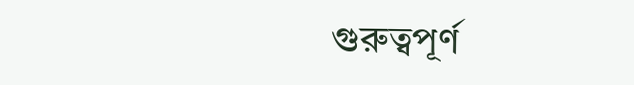গুরুত্বপূর্ণ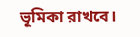ভূমিকা রাখবে।